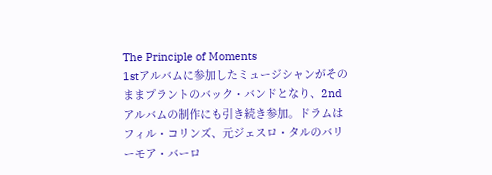The Principle of Moments
1stアルバムに参加したミュージシャンがそのままプラントのバック・バンドとなり、2ndアルバムの制作にも引き続き参加。ドラムはフィル・コリンズ、元ジェスロ・タルのバリーモア・バーロ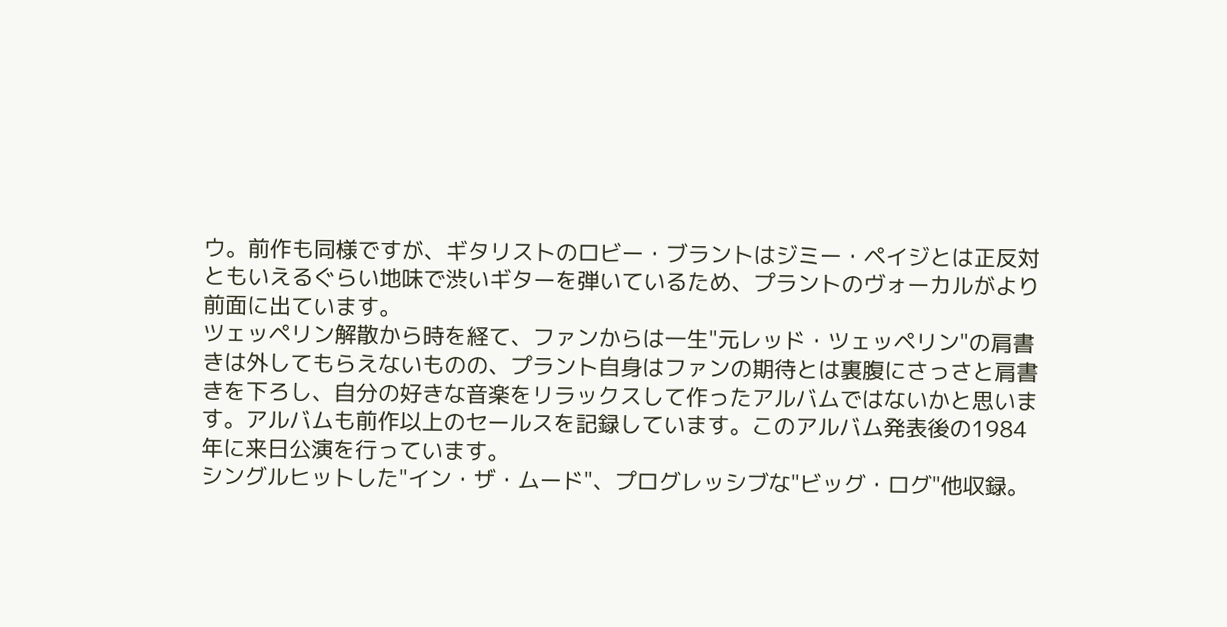ウ。前作も同様ですが、ギタリストのロビー・ブラントはジミー・ペイジとは正反対ともいえるぐらい地味で渋いギターを弾いているため、プラントのヴォーカルがより前面に出ています。
ツェッペリン解散から時を経て、ファンからは一生"元レッド・ツェッペリン"の肩書きは外してもらえないものの、プラント自身はファンの期待とは裏腹にさっさと肩書きを下ろし、自分の好きな音楽をリラックスして作ったアルバムではないかと思います。アルバムも前作以上のセールスを記録しています。このアルバム発表後の1984年に来日公演を行っています。
シングルヒットした"イン・ザ・ムード"、プログレッシブな"ビッグ・ログ"他収録。